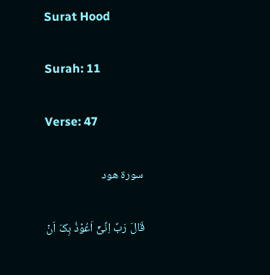Surat Hood

Surah: 11

Verse: 47

سورة هود

قَالَ رَبِّ اِنِّیۡۤ اَعُوۡذُ بِکَ اَنۡ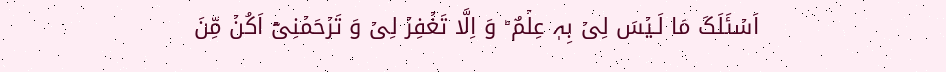اَسۡئَلَکَ مَا لَـیۡسَ لِیۡ بِہٖ عِلۡمٌ ؕ وَ اِلَّا تَغۡفِرۡ لِیۡ وَ تَرۡحَمۡنِیۡۤ اَکُنۡ مِّنَ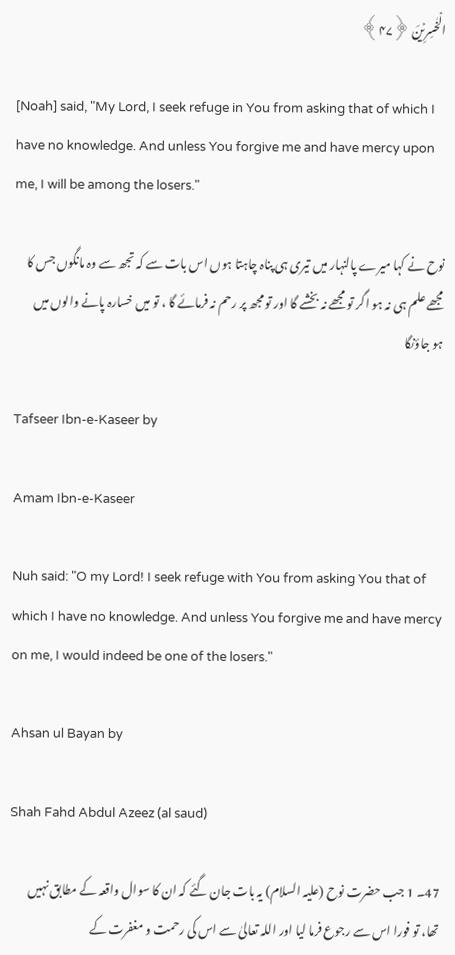الۡخٰسِرِیۡنَ ﴿۴۷﴾

[Noah] said, "My Lord, I seek refuge in You from asking that of which I have no knowledge. And unless You forgive me and have mercy upon me, I will be among the losers."

نوح نے کہا میرے پالنہار میں تیری ہی پناہ چاہتا ہوں اس بات سے کہ تجھ سے وہ مانگوں جس کا مجھے علم ہی نہ ہو اگر تو مجھے نہ بخشے گا اور تو مجھ پر رحم نہ فرمائے گا ، تو میں خسارہ پانے والوں میں ہو جاؤنگا

Tafseer Ibn-e-Kaseer by

Amam Ibn-e-Kaseer

Nuh said: "O my Lord! I seek refuge with You from asking You that of which I have no knowledge. And unless You forgive me and have mercy on me, I would indeed be one of the losers."

Ahsan ul Bayan by

Shah Fahd Abdul Azeez (al saud)

47۔ 1 جب حضرت نوح (علیہ السلام) یہ بات جان گئے کہ ان کا سوال واقعہ کے مطابق نہیں تھا، تو فورا اس سے رجوع فرما لیا اور اللہ تعالیٰ سے اس کی رحمت و مغفرت کے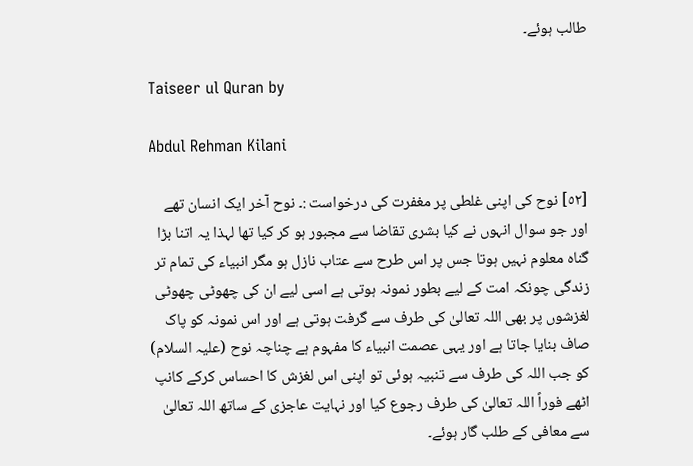طالب ہوئے۔

Taiseer ul Quran by

Abdul Rehman Kilani

[٥٢] نوح کی اپنی غلطی پر مغفرت کی درخواست :۔ نوح آخر ایک انسان تھے اور جو سوال انہوں نے کیا بشری تقاضا سے مجبور ہو کر کیا تھا لہذا یہ اتنا بڑا گناہ معلوم نہیں ہوتا جس پر اس طرح سے عتاب نازل ہو مگر انبیاء کی تمام تر زندگی چونکہ امت کے لیے بطور نمونہ ہوتی ہے اسی لیے ان کی چھوٹی چھوٹی لغزشوں پر بھی اللہ تعالیٰ کی طرف سے گرفت ہوتی ہے اور اس نمونہ کو پاک صاف بنایا جاتا ہے اور یہی عصمت انبیاء کا مفہوم ہے چناچہ نوح (علیہ السلام) کو جب اللہ کی طرف سے تنبیہ ہوئی تو اپنی اس لغزش کا احساس کرکے کانپ اٹھے فوراً اللہ تعالیٰ کی طرف رجوع کیا اور نہایت عاجزی کے ساتھ اللہ تعالیٰ سے معافی کے طلب گار ہوئے۔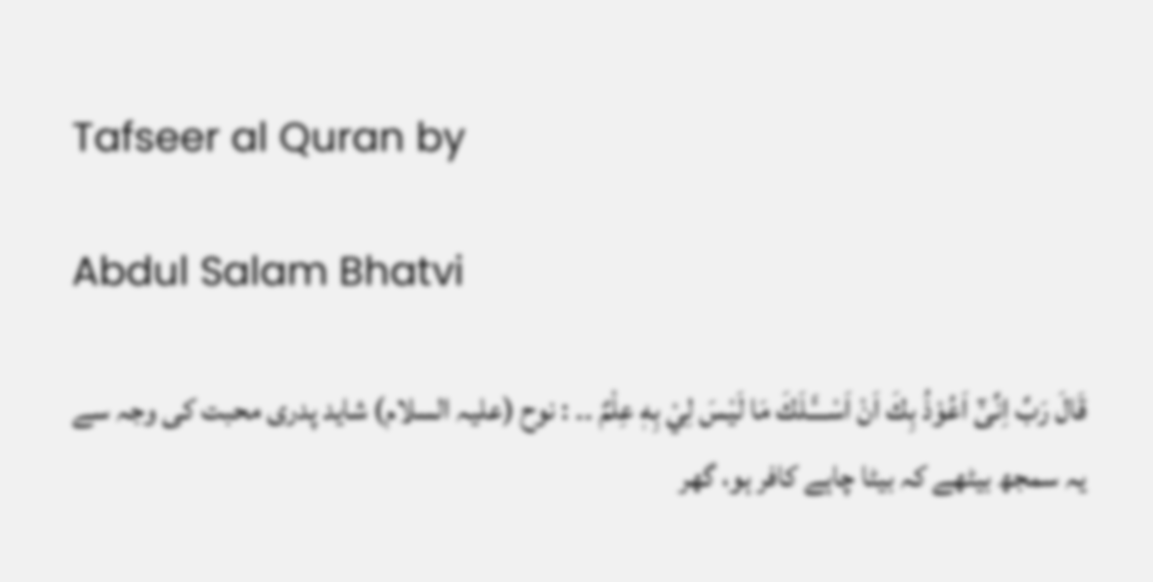Tafseer al Quran by

Abdul Salam Bhatvi

قَالَ رَبِّ اِنِّىْٓ اَعُوْذُ بِكَ اَنْ اَسْـــَٔـلَكَ مَا لَيْسَ لِيْ بِهٖ عِلْمٌ ۔۔ : نوح (علیہ السلام) شاید پدری محبت کی وجہ سے یہ سمجھ بیٹھے کہ بیٹا چاہے کافر ہو، گھر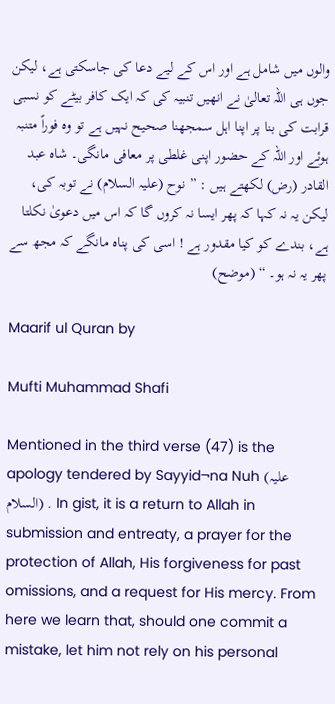والوں میں شامل ہے اور اس کے لیے دعا کی جاسکتی ہے، لیکن جوں ہی اللہ تعالیٰ نے انھیں تنبیہ کی کہ ایک کافر بیٹے کو نسبی قرابت کی بنا پر اپنا اہل سمجھنا صحیح نہیں ہے تو وہ فوراً متنبہ ہوئے اور اللہ کے حضور اپنی غلطی پر معافی مانگی۔ شاہ عبد القادر (رض) لکھتے ہیں : ” نوح (علیہ السلام) نے توبہ کی، لیکن یہ نہ کہا کہ پھر ایسا نہ کروں گا کہ اس میں دعویٰ نکلتا ہے، بندے کو کیا مقدور ہے ! اسی کی پناہ مانگے کہ مجھ سے پھر یہ نہ ہو۔ “ (موضح)

Maarif ul Quran by

Mufti Muhammad Shafi

Mentioned in the third verse (47) is the apology tendered by Sayyid¬na Nuh (علیہ السلام) . In gist, it is a return to Allah in submission and entreaty, a prayer for the protection of Allah, His forgiveness for past omissions, and a request for His mercy. From here we learn that, should one commit a mistake, let him not rely on his personal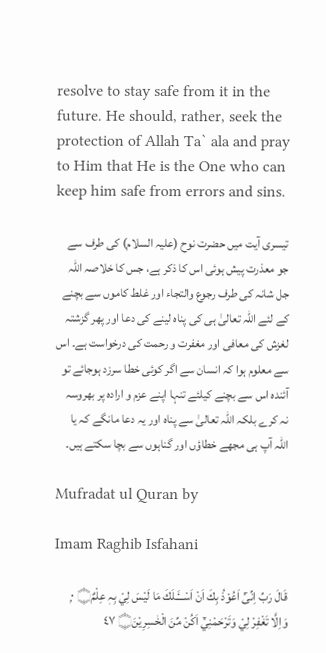resolve to stay safe from it in the future. He should, rather, seek the protection of Allah Ta` ala and pray to Him that He is the One who can keep him safe from errors and sins.

تیسری آیت میں حضرت نوح (علیہ السلام) کی طرف سے جو معذرت پیش ہوئی اس کا ذکر ہے، جس کا خلاصہ اللہ جل شانہ کی طرف رجوع والتجاء اور غلط کاموں سے بچنے کے لئے اللہ تعالیٰ ہی کی پناہ لینے کی دعا اور پھر گزشتہ لغزش کی معافی اور مغفرت و رحمت کی درخواست ہے۔ اس سے معلوم ہوا کہ انسان سے اگر کوئی خطا سرزد ہوجائے تو آئندہ اس سے بچنے کیلئے تنہا اپنے عزم و ارادہ پر بھروسہ نہ کرے بلکہ اللہ تعالیٰ سے پناہ اور یہ دعا مانگے کہ یا اللہ آپ ہی مجھے خطاؤں اور گناہوں سے بچا سکتے ہیں۔

Mufradat ul Quran by

Imam Raghib Isfahani

قَالَ رَبِّ اِنِّىْٓ اَعُوْذُ بِكَ اَنْ اَسْـــَٔـلَكَ مَا لَيْسَ لِيْ بِہٖ عِلْمٌ۝ ٠ ۭ وَاِلَّا تَغْفِرْ لِيْ وَتَرْحَمْنِيْٓ اَكُنْ مِّنَ الْخٰسِرِيْنَ۝ ٤٧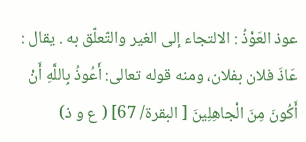عوذ العَوْذُ : الالتجاء إلى الغیر والتّعلّق به . يقال : عَاذَ فلان بفلان، ومنه قوله تعالی: أَعُوذُ بِاللَّهِ أَنْ أَكُونَ مِنَ الْجاهِلِينَ [ البقرة/ 67] ( ع و ذ)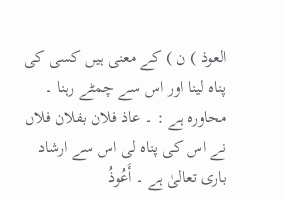العوذ ) ن ) کے معنی ہیں کسی کی پناہ لینا اور اس سے چمٹے رہنا ۔ محاورہ ہے : ۔ عاذ فلان بفلان فلاں نے اس کی پناہ لی اس سے ارشاد باری تعالیٰ ہے ۔ أَعُوذُ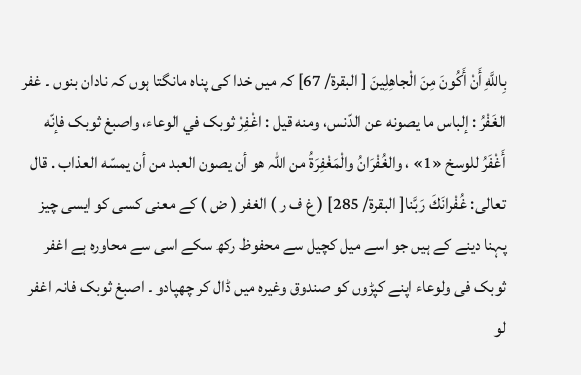بِاللَّهِ أَنْ أَكُونَ مِنَ الْجاهِلِينَ [ البقرة/ 67] کہ میں خدا کی پناہ مانگتا ہوں کہ نادان بنوں ۔ غفر الغَفْرُ : إلباس ما يصونه عن الدّنس، ومنه قيل : اغْفِرْ ثوبک في الوعاء، واصبغ ثوبک فإنّه أَغْفَرُ للوسخ «1» ، والغُفْرَانُ والْمَغْفِرَةُ من اللہ هو أن يصون العبد من أن يمسّه العذاب . قال تعالی: غُفْرانَكَ رَبَّنا[ البقرة/ 285] ( غ ف ر ) الغفر ( ض ) کے معنی کسی کو ایسی چیز پہنا دینے کے ہیں جو اسے میل کچیل سے محفوظ رکھ سکے اسی سے محاورہ ہے اغفر ثوبک فی ولوعاء اپنے کپڑوں کو صندوق وغیرہ میں ڈال کر چھپادو ۔ اصبغ ثوبک فانہ اغفر لو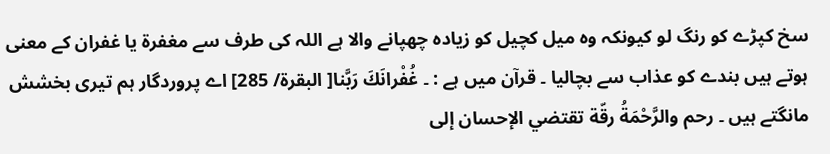سخ کپڑے کو رنگ لو کیونکہ وہ میل کچیل کو زیادہ چھپانے والا ہے اللہ کی طرف سے مغفرۃ یا غفران کے معنی ہوتے ہیں بندے کو عذاب سے بچالیا ۔ قرآن میں ہے : ۔ غُفْرانَكَ رَبَّنا[ البقرة/ 285] اے پروردگار ہم تیری بخشش مانگتے ہیں ۔ رحم والرَّحْمَةُ رقّة تقتضي الإحسان إلى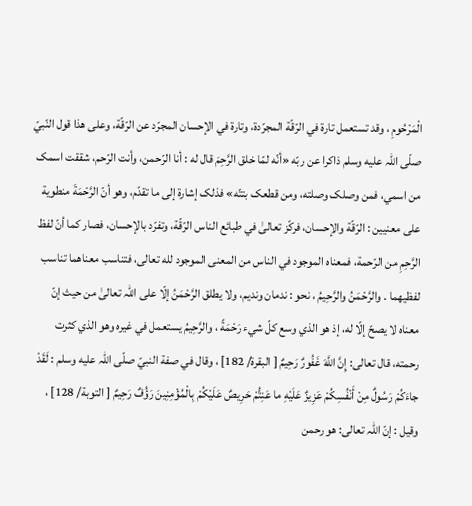الْمَرْحُومِ ، وقد تستعمل تارة في الرّقّة المجرّدة، وتارة في الإحسان المجرّد عن الرّقّة، وعلی هذا قول النّبيّ صلّى اللہ عليه وسلم ذاکرا عن ربّه «أنّه لمّا خلق الرَّحِمَ قال له : أنا الرّحمن، وأنت الرّحم، شققت اسمک من اسمي، فمن وصلک وصلته، ومن قطعک بتتّه» فذلک إشارة إلى ما تقدّم، وهو أنّ الرَّحْمَةَ منطوية علی معنيين : الرّقّة والإحسان، فركّز تعالیٰ في طبائع الناس الرّقّة، وتفرّد بالإحسان، فصار کما أنّ لفظ الرَّحِمِ من الرّحمة، فمعناه الموجود في الناس من المعنی الموجود لله تعالی، فتناسب معناهما تناسب لفظيهما . والرَّحْمَنُ والرَّحِيمُ ، نحو : ندمان وندیم، ولا يطلق الرَّحْمَنُ إلّا علی اللہ تعالیٰ من حيث إنّ معناه لا يصحّ إلّا له، إذ هو الذي وسع کلّ شيء رَحْمَةً ، والرَّحِيمُ يستعمل في غيره وهو الذي کثرت رحمته، قال تعالی: إِنَّ اللَّهَ غَفُورٌ رَحِيمٌ [ البقرة/ 182] ، وقال في صفة النبيّ صلّى اللہ عليه وسلم : لَقَدْ جاءَكُمْ رَسُولٌ مِنْ أَنْفُسِكُمْ عَزِيزٌ عَلَيْهِ ما عَنِتُّمْ حَرِيصٌ عَلَيْكُمْ بِالْمُؤْمِنِينَ رَؤُفٌ رَحِيمٌ [ التوبة/ 128] ، وقیل : إنّ اللہ تعالی: هو رحمن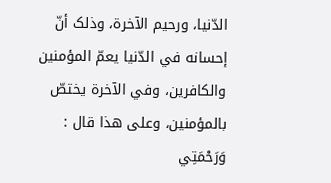الدّنيا، ورحیم الآخرة، وذلک أنّ إحسانه في الدّنيا يعمّ المؤمنین والکافرین، وفي الآخرة يختصّ بالمؤمنین، وعلی هذا قال : وَرَحْمَتِي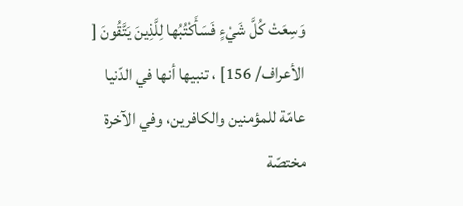وَسِعَتْ كُلَّ شَيْءٍ فَسَأَكْتُبُها لِلَّذِينَ يَتَّقُونَ [ الأعراف/ 156] ، تنبيها أنها في الدّنيا عامّة للمؤمنین والکافرین، وفي الآخرة مختصّة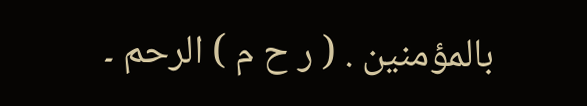بالمؤمنین . ( ر ح م ) الرحم ۔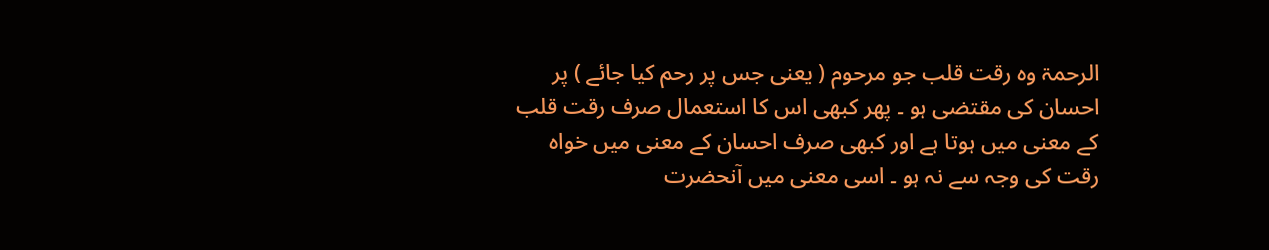الرحمۃ وہ رقت قلب جو مرحوم ( یعنی جس پر رحم کیا جائے ) پر احسان کی مقتضی ہو ۔ پھر کبھی اس کا استعمال صرف رقت قلب کے معنی میں ہوتا ہے اور کبھی صرف احسان کے معنی میں خواہ رقت کی وجہ سے نہ ہو ۔ اسی معنی میں آنحضرت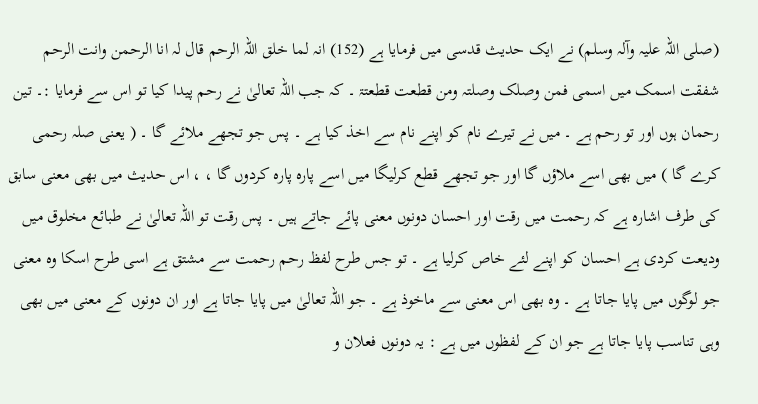(صلی اللہ علیہ وآلہ وسلم) نے ایک حدیث قدسی میں فرمایا ہے (152) انہ لما خلق اللہ الرحم قال لہ انا الرحمن وانت الرحم شفقت اسمک میں اسمی فمن وصلک وصلتہ ومن قطعت قطعتۃ ۔ کہ جب اللہ تعالیٰ نے رحم پیدا کیا تو اس سے فرمایا :۔ تین رحمان ہوں اور تو رحم ہے ۔ میں نے تیرے نام کو اپنے نام سے اخذ کیا ہے ۔ پس جو تجھے ملائے گا ۔ ( یعنی صلہ رحمی کرے گا ) میں بھی اسے ملاؤں گا اور جو تجھے قطع کرلیگا میں اسے پارہ پارہ کردوں گا ، ، اس حدیث میں بھی معنی سابق کی طرف اشارہ ہے کہ رحمت میں رقت اور احسان دونوں معنی پائے جاتے ہیں ۔ پس رقت تو اللہ تعالیٰ نے طبائع مخلوق میں ودیعت کردی ہے احسان کو اپنے لئے خاص کرلیا ہے ۔ تو جس طرح لفظ رحم رحمت سے مشتق ہے اسی طرح اسکا وہ معنی جو لوگوں میں پایا جاتا ہے ۔ وہ بھی اس معنی سے ماخوذ ہے ۔ جو اللہ تعالیٰ میں پایا جاتا ہے اور ان دونوں کے معنی میں بھی وہی تناسب پایا جاتا ہے جو ان کے لفظوں میں ہے : یہ دونوں فعلان و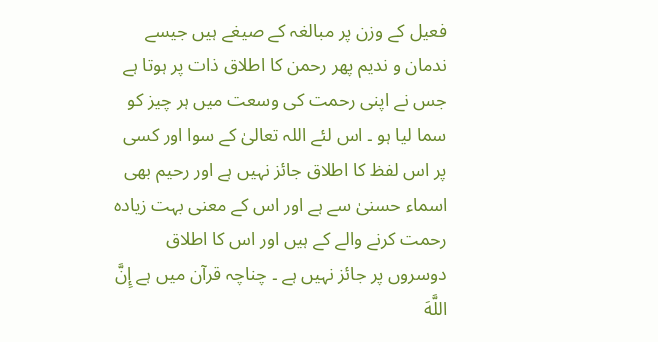فعیل کے وزن پر مبالغہ کے صیغے ہیں جیسے ندمان و ندیم پھر رحمن کا اطلاق ذات پر ہوتا ہے جس نے اپنی رحمت کی وسعت میں ہر چیز کو سما لیا ہو ۔ اس لئے اللہ تعالیٰ کے سوا اور کسی پر اس لفظ کا اطلاق جائز نہیں ہے اور رحیم بھی اسماء حسنیٰ سے ہے اور اس کے معنی بہت زیادہ رحمت کرنے والے کے ہیں اور اس کا اطلاق دوسروں پر جائز نہیں ہے ۔ چناچہ قرآن میں ہے إِنَّ اللَّهَ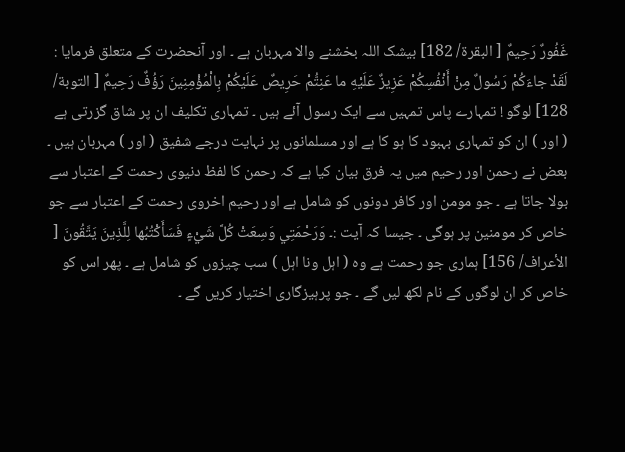غَفُورٌ رَحِيمٌ [ البقرة/ 182] بیشک اللہ بخشنے والا مہربان ہے ۔ اور آنحضرت کے متعلق فرمایا : لَقَدْ جاءَكُمْ رَسُولٌ مِنْ أَنْفُسِكُمْ عَزِيزٌ عَلَيْهِ ما عَنِتُّمْ حَرِيصٌ عَلَيْكُمْ بِالْمُؤْمِنِينَ رَؤُفٌ رَحِيمٌ [ التوبة/ 128] لوگو ! تمہارے پاس تمہیں سے ایک رسول آئے ہیں ۔ تمہاری تکلیف ان پر شاق گزرتی ہے ( اور ) ان کو تمہاری بہبود کا ہو کا ہے اور مسلمانوں پر نہایت درجے شفیق ( اور ) مہربان ہیں ۔ بعض نے رحمن اور رحیم میں یہ فرق بیان کیا ہے کہ رحمن کا لفظ دنیوی رحمت کے اعتبار سے بولا جاتا ہے ۔ جو مومن اور کافر دونوں کو شامل ہے اور رحیم اخروی رحمت کے اعتبار سے جو خاص کر مومنین پر ہوگی ۔ جیسا کہ آیت :۔ وَرَحْمَتِي وَسِعَتْ كُلَّ شَيْءٍ فَسَأَكْتُبُها لِلَّذِينَ يَتَّقُونَ [ الأعراف/ 156] ہماری جو رحمت ہے وہ ( اہل ونا اہل ) سب چیزوں کو شامل ہے ۔ پھر اس کو خاص کر ان لوگوں کے نام لکھ لیں گے ۔ جو پرہیزگاری اختیار کریں گے ۔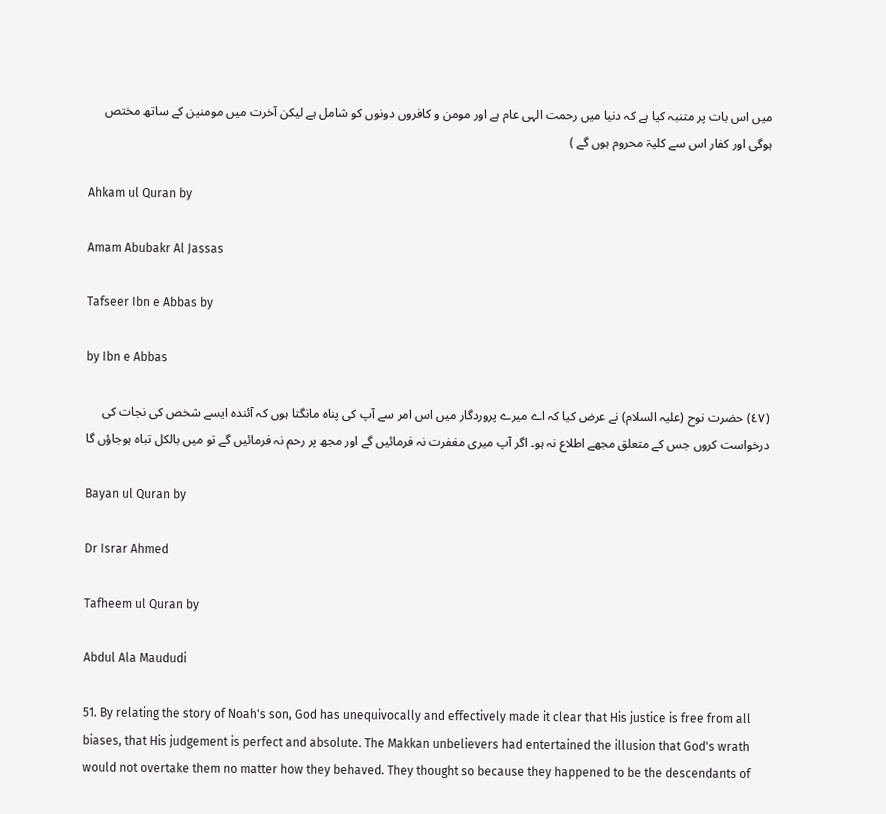میں اس بات پر متنبہ کیا ہے کہ دنیا میں رحمت الہی عام ہے اور مومن و کافروں دونوں کو شامل ہے لیکن آخرت میں مومنین کے ساتھ مختص ہوگی اور کفار اس سے کلیۃ محروم ہوں گے )

Ahkam ul Quran by

Amam Abubakr Al Jassas

Tafseer Ibn e Abbas by

by Ibn e Abbas

(٤٧) حضرت نوح (علیہ السلام) نے عرض کیا کہ اے میرے پروردگار میں اس امر سے آپ کی پناہ مانگتا ہوں کہ آئندہ ایسے شخص کی نجات کی درخواست کروں جس کے متعلق مجھے اطلاع نہ ہو۔ اگر آپ میری مغفرت نہ فرمائیں گے اور مجھ پر رحم نہ فرمائیں گے تو میں بالکل تباہ ہوجاؤں گا

Bayan ul Quran by

Dr Israr Ahmed

Tafheem ul Quran by

Abdul Ala Maududi

51. By relating the story of Noah's son, God has unequivocally and effectively made it clear that His justice is free from all biases, that His judgement is perfect and absolute. The Makkan unbelievers had entertained the illusion that God's wrath would not overtake them no matter how they behaved. They thought so because they happened to be the descendants of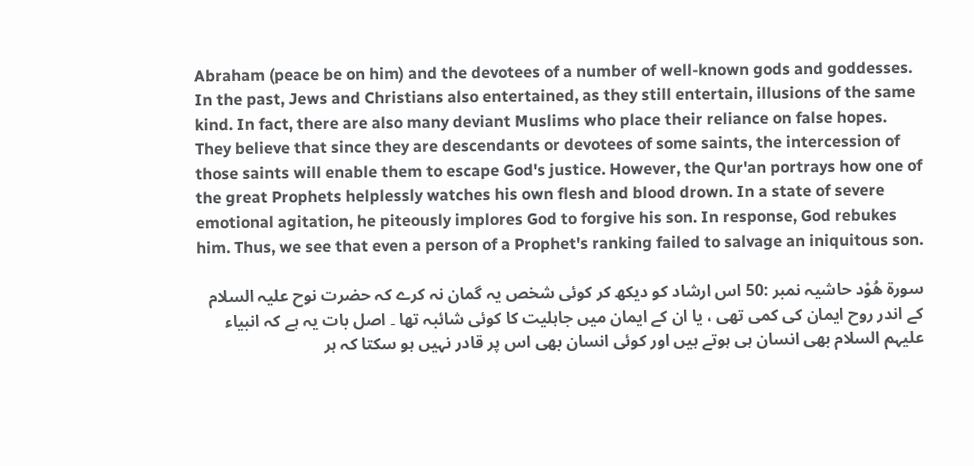Abraham (peace be on him) and the devotees of a number of well-known gods and goddesses. In the past, Jews and Christians also entertained, as they still entertain, illusions of the same kind. In fact, there are also many deviant Muslims who place their reliance on false hopes. They believe that since they are descendants or devotees of some saints, the intercession of those saints will enable them to escape God's justice. However, the Qur'an portrays how one of the great Prophets helplessly watches his own flesh and blood drown. In a state of severe emotional agitation, he piteously implores God to forgive his son. In response, God rebukes him. Thus, we see that even a person of a Prophet's ranking failed to salvage an iniquitous son.

سورة هُوْد حاشیہ نمبر :50 اس ارشاد کو دیکھ کر کوئی شخص یہ گمان نہ کرے کہ حضرت نوح علیہ السلام کے اندر روح ایمان کی کمی تھی ، یا ان کے ایمان میں جاہلیت کا کوئی شائبہ تھا ۔ اصل بات یہ ہے کہ انبیاء علیہم السلام بھی انسان ہی ہوتے ہیں اور کوئی انسان بھی اس پر قادر نہیں ہو سکتا کہ ہر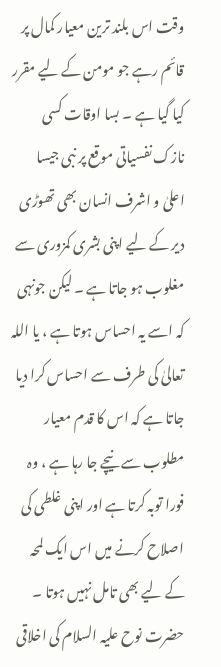وقت اس بلند ترین معیار کمال پر قائم رہے جو مومن کے لیے مقرر کیا گیا ہے ۔ بسا اوقات کسی نازک نفسیاتی موقع پر نبی جیسا اعلیٰ و اشرف انسان بھی تھوڑی دیر کے لیے اپنی بشری کمزوری سے مغلوب ہو جاتا ہے ۔ لیکن جونہی کہ اسے یہ احساس ہوتا ہے ، یا اللہ تعالیٰ کی طرف سے احساس کرا دیا جاتا ہے کہ اس کا قدم معیار مطلوب سے نیچے جا رہا ہے ، وہ فورا توبہ کرتا ہے اور اپنی غلطی کی اصلاح کرنے میں اس ایک لمحہ کے لیے بھی تامل نہیں ہوتا ۔ حضرت نوح علیہ السلام کی اخلاقی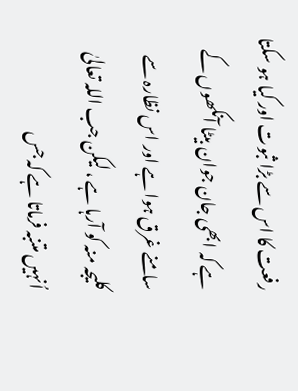رفعت کا اس سے بڑا ثبوت اور کیا ہو سکتا ہے کہ ابھی جان جوان بیٹا آنکھوں کے سامنے غرق ہوا ہے اور اس نظارہ سے کلیجہ منہ کو آرہا ہے ، لیکن جب اللہ تعالیٰ اُنہیں متنبہ فرماتا ہے کہ جس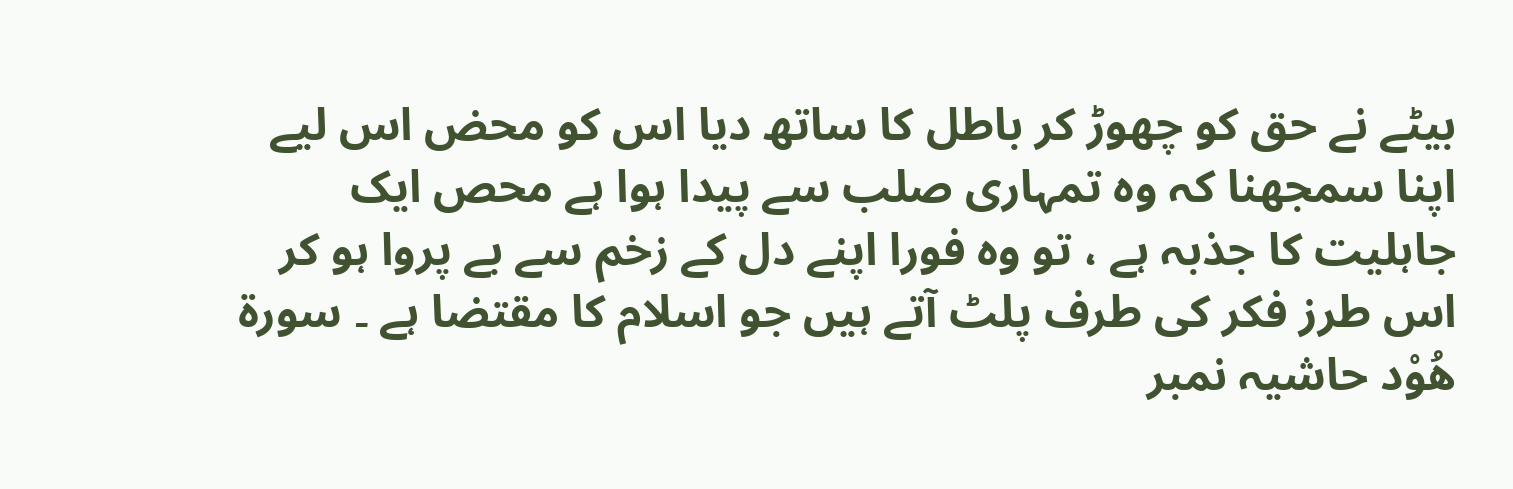بیٹے نے حق کو چھوڑ کر باطل کا ساتھ دیا اس کو محض اس لیے اپنا سمجھنا کہ وہ تمہاری صلب سے پیدا ہوا ہے محص ایک جاہلیت کا جذبہ ہے ، تو وہ فورا اپنے دل کے زخم سے بے پروا ہو کر اس طرز فکر کی طرف پلٹ آتے ہیں جو اسلام کا مقتضا ہے ۔ سورة هُوْد حاشیہ نمبر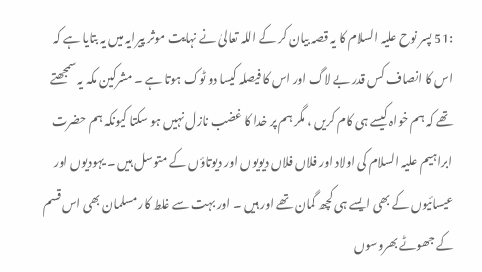:51 پسر نوح علیہ السلام کا یہ قصہ بیان کر کے اللہ تعالیٰ نے نہایت موثر پیرایہ میں یہ بتایا ہے کہ اس کا انصاف کس قدر بے لاگ اور اس کا فیصلہ کیسا دو ٹوک ہوتا ہے ۔ مشرکین مکہ یہ سمجھتے تھے کہ ہم خواہ کیسے ہی کام کریں ، مگر ہم پر خدا کا غضب نازل نہیں ہو سکتا کیونکہ ہم حضرت ابراہیم علیہ السلام کی اولاد اور فلاں فلاں دیویوں اور دیوتاؤں کے متوسل ہیں ۔ یہودیوں اور عیسائیوں کے بھی ایسے ہی کچھ گمان تھے اور ہیں ۔ اور بہت سے غلط کار مسلمان بھی اس قسم کے جھوٹے بھروسوں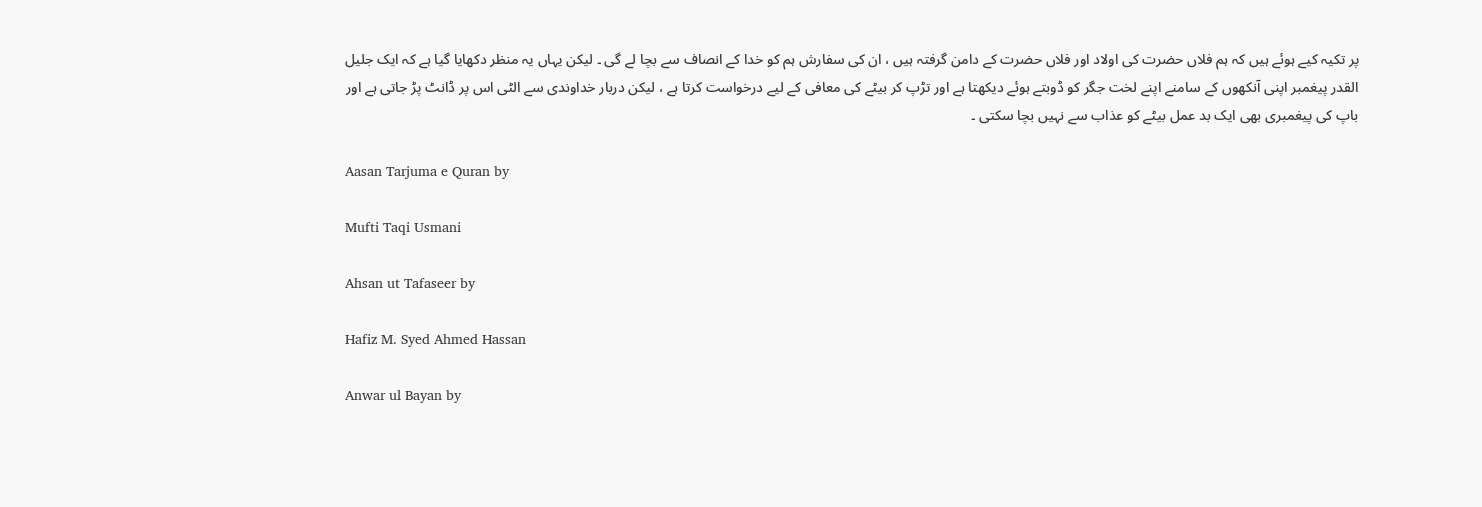پر تکیہ کیے ہوئے ہیں کہ ہم فلاں حضرت کی اولاد اور فلاں حضرت کے دامن گرفتہ ہیں ، ان کی سفارش ہم کو خدا کے انصاف سے بچا لے گی ۔ لیکن یہاں یہ منظر دکھایا گیا ہے کہ ایک جلیل القدر پیغمبر اپنی آنکھوں کے سامنے اپنے لخت جگر کو ڈوبتے ہوئے دیکھتا ہے اور تڑپ کر بیٹے کی معافی کے لیے درخواست کرتا ہے ، لیکن دربار خداوندی سے الٹی اس پر ڈانٹ پڑ جاتی ہے اور باپ کی پیغمبری بھی ایک بد عمل بیٹے کو عذاب سے نہیں بچا سکتی ۔

Aasan Tarjuma e Quran by

Mufti Taqi Usmani

Ahsan ut Tafaseer by

Hafiz M. Syed Ahmed Hassan

Anwar ul Bayan by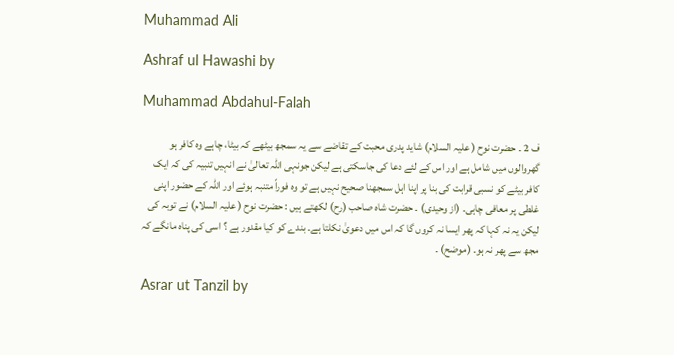Muhammad Ali

Ashraf ul Hawashi by

Muhammad Abdahul-Falah

ف 2 ۔ حضرت نوح ( علیہ السلام) شاید پدری محبت کے تقاضے سے یہ سمجھ بیٹھے کہ بیٹا، چاہے وہ کافر ہو گھروالوں میں شامل ہے اور اس کے لئے دعا کی جاسکتی ہے لیکن جونہی اللہ تعالیٰ نے انہیں تنبیہ کی کہ ایک کافر بیٹے کو نسبی قرابت کی بنا پر اپنا اہل سمجھنا صحیح نہیں ہے تو وہ فوراً متنبہ ہوئے اور اللہ کے حضور اپنی غلطی پر معافی چاہی۔ (از وحیدی) ۔ حضرت شاہ صاحب (رح) لکھتے ہیں : حضرت نوح ( علیہ السلام) نے توبہ کی لیکن یہ نہ کہا کہ پھر ایسا نہ کروں گا کہ اس میں دعویٰ نکلتا ہے۔ بندے کو کیا مقدور ہے ؟ اسی کی پناہ مانگے کہ مجھ سے پھر نہ ہو۔ (موضح) ۔

Asrar ut Tanzil by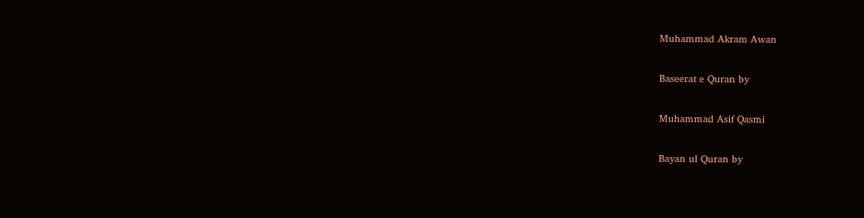Muhammad Akram Awan

Baseerat e Quran by

Muhammad Asif Qasmi

Bayan ul Quran by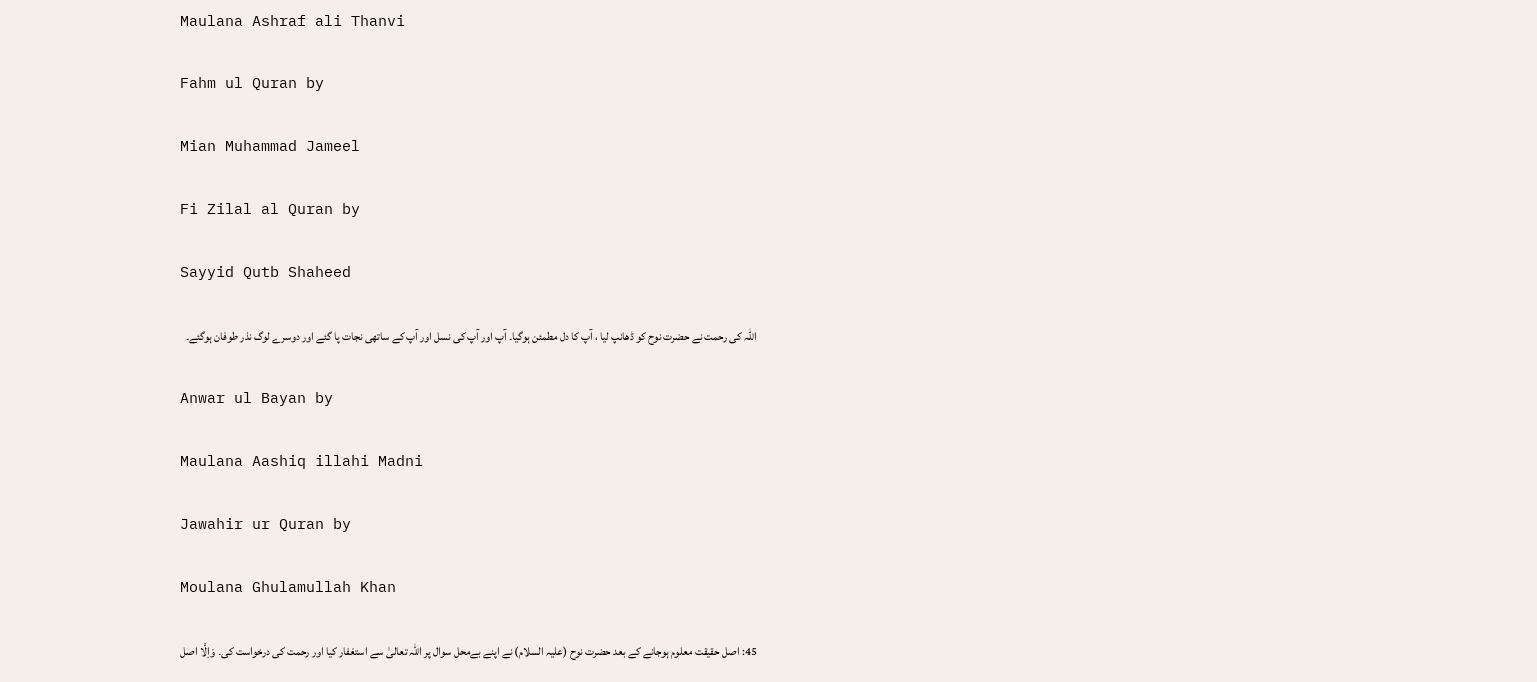Maulana Ashraf ali Thanvi

Fahm ul Quran by

Mian Muhammad Jameel

Fi Zilal al Quran by

Sayyid Qutb Shaheed

اللہ کی رحمت نے حضرت نوح کو ڈھانپ لیا ، آپ کا دل مطمئن ہوگیا۔ آپ اور آپ کی نسل اور آپ کے ساتھی نجات پا گئے اور دوسرے لوگ نذر طوفان ہوگئے۔

Anwar ul Bayan by

Maulana Aashiq illahi Madni

Jawahir ur Quran by

Moulana Ghulamullah Khan

45: اصل حقیقت معلوم ہوجانے کے بعد حضرت نوح (علیہ السلام) نے اپنے بےمحل سوال پر اللہ تعالیٰ سے استغفار کیا اور رحمت کی درخواست کی۔ وَاِلَّا اصل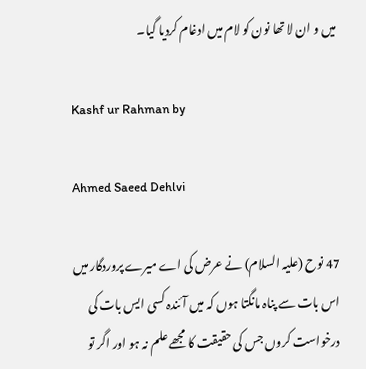میں و ان لا تھا نون کو لام میں ادغام کردیا گیا۔

Kashf ur Rahman by

Ahmed Saeed Dehlvi

47 نوح (علیہ السلام) نے عرض کی اے میرے پروردگار میں اس بات سے پناہ مانگتا ہوں کہ میں آئندہ کسی ایس بات کی درخواست کروں جس کی حقیقت کا مجھے علم نہ ہو اور اگر تو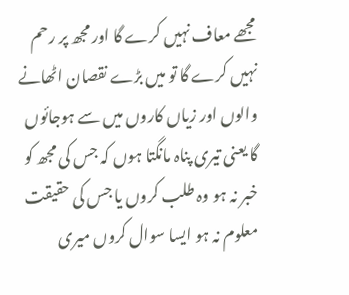مجھے معاف نہیں کرے گا اور مجھ پر رحم نہیں کرے گا تو میں بڑے نقصان اٹھانے والوں اور زیاں کاروں میں سے ہوجائوں گا یعنی تیری پناہ مانگتا ہوں کہ جس کی مجھ کو خبر نہ ہو وہ طلب کروں یا جس کی حقیقت معلوم نہ ہو ایسا سوال کروں میری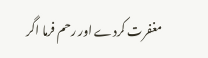مغفرت کردے اور رحم فرما اگر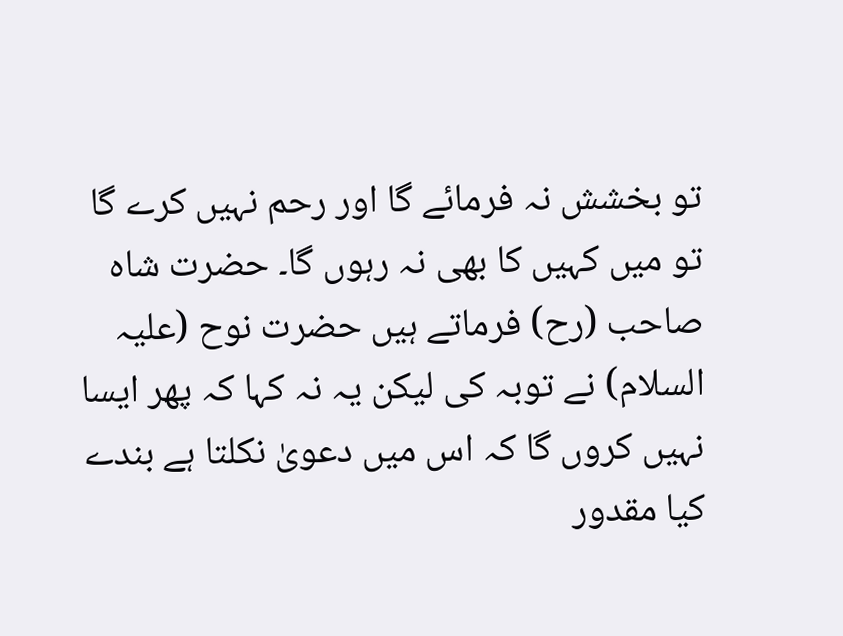تو بخشش نہ فرمائے گا اور رحم نہیں کرے گا تو میں کہیں کا بھی نہ رہوں گا۔ حضرت شاہ صاحب (رح) فرماتے ہیں حضرت نوح (علیہ السلام) نے توبہ کی لیکن یہ نہ کہا کہ پھر ایسا نہیں کروں گا کہ اس میں دعویٰ نکلتا ہے بندے کیا مقدور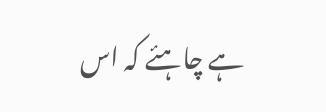ہے چاہئے کہ اس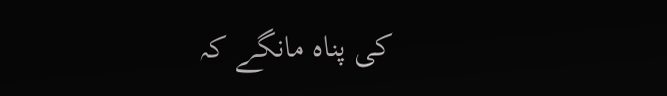کی پناہ مانگے کہ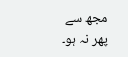مجھ سے پھر نہ ہو۔